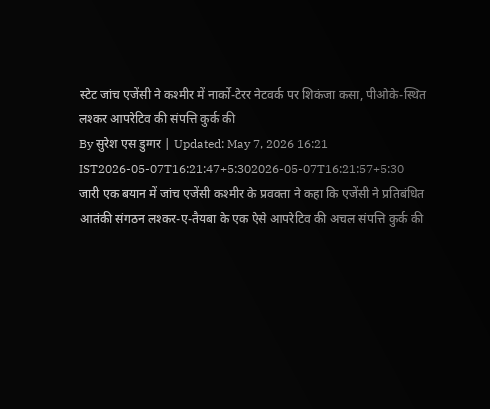स्टेट जांच एजेंसी ने कश्मीर में नार्को-टेरर नेटवर्क पर शिकंजा कसा, पीओके-स्थित लश्कर आपरेटिव की संपत्ति कुर्क की
By सुरेश एस डुग्गर | Updated: May 7, 2026 16:21 IST2026-05-07T16:21:47+5:302026-05-07T16:21:57+5:30
जारी एक बयान में जांच एजेंसी कश्मीर के प्रवक्ता ने कहा कि एजेंसी ने प्रतिबंधित आतंकी संगठन लश्कर-ए-तैयबा के एक ऐसे आपरेटिव की अचल संपत्ति कुर्क की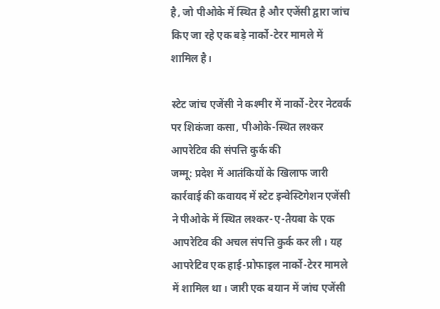है, जो पीओके में स्थित है और एजेंसी द्वारा जांच किए जा रहे एक बड़े नार्को-टेरर मामले में शामिल है।

स्टेट जांच एजेंसी ने कश्मीर में नार्को-टेरर नेटवर्क पर शिकंजा कसा, पीओके-स्थित लश्कर आपरेटिव की संपत्ति कुर्क की
जम्मू: प्रदेश में आतंकियों के खिलाफ जारी कार्रवाई की कवायद में स्टेट इन्वेस्टिगेशन एजेंसी ने पीओके में स्थित लश्कर-ए-तैयबा के एक आपरेटिव की अचल संपत्ति कुर्क कर ली। यह आपरेटिव एक हाई-प्रोफाइल नार्को-टेरर मामले में शामिल था। जारी एक बयान में जांच एजेंसी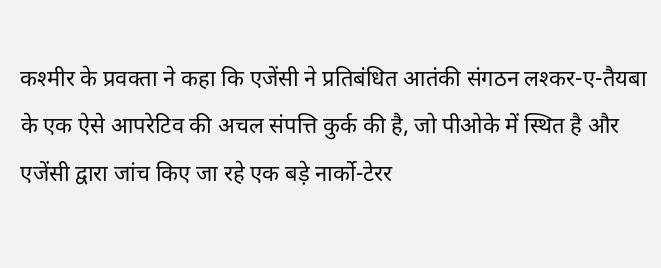कश्मीर के प्रवक्ता ने कहा कि एजेंसी ने प्रतिबंधित आतंकी संगठन लश्कर-ए-तैयबा के एक ऐसे आपरेटिव की अचल संपत्ति कुर्क की है, जो पीओके में स्थित है और एजेंसी द्वारा जांच किए जा रहे एक बड़े नार्को-टेरर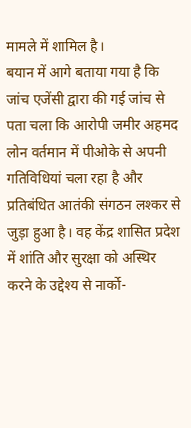मामले में शामिल है।
बयान में आगे बताया गया है कि जांच एजेंसी द्वारा की गई जांच से पता चला कि आरोपी जमीर अहमद लोन वर्तमान में पीओके से अपनी गतिविधियां चला रहा है और प्रतिबंधित आतंकी संगठन लश्कर से जुड़ा हुआ है। वह केंद्र शासित प्रदेश में शांति और सुरक्षा को अस्थिर करने के उद्देश्य से नार्को-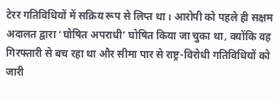टेरर गतिविधियों में सक्रिय रूप से लिप्त था। आरोपी को पहले ही सक्षम अदालत द्वारा ‘घोषित अपराधी’ घोषित किया जा चुका था, क्योंकि वह गिरफ्तारी से बच रहा था और सीमा पार से राष्ट्र-विरोधी गतिविधियों को जारी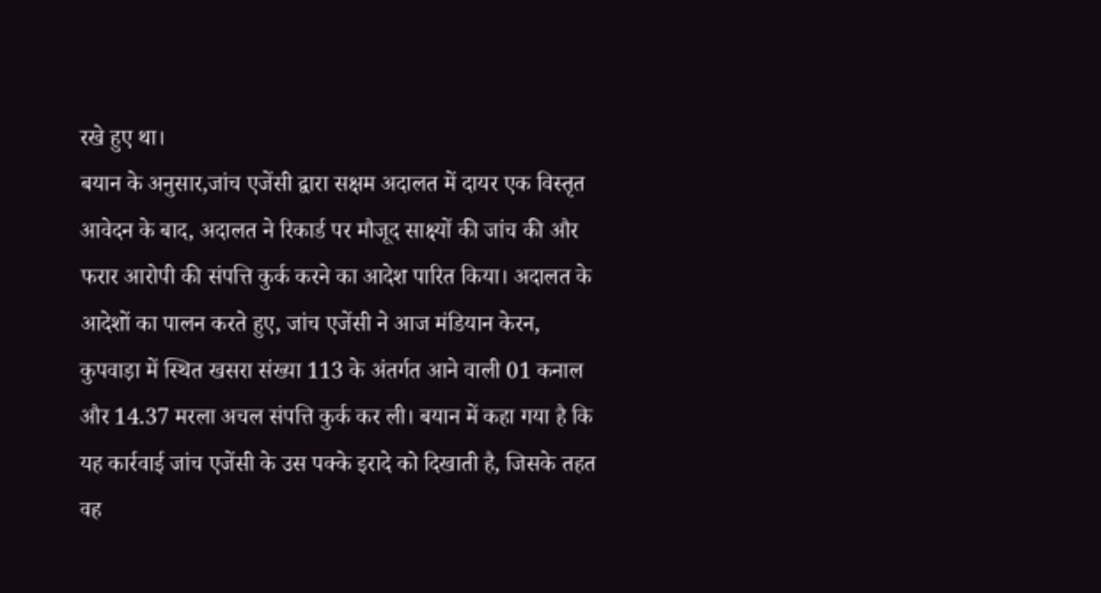रखे हुए था।
बयान के अनुसार,जांच एजेंसी द्वारा सक्षम अदालत में दायर एक विस्तृत आवेदन के बाद, अदालत ने रिकार्ड पर मौजूद साक्ष्यों की जांच की और फरार आरोपी की संपत्ति कुर्क करने का आदेश पारित किया। अदालत के आदेशों का पालन करते हुए, जांच एजेंसी ने आज मंडियान केरन, कुपवाड़ा में स्थित खसरा संख्या 113 के अंतर्गत आने वाली 01 कनाल और 14.37 मरला अचल संपत्ति कुर्क कर ली। बयान में कहा गया है कि यह कार्रवाई जांच एजेंसी के उस पक्के इरादे को दिखाती है, जिसके तहत वह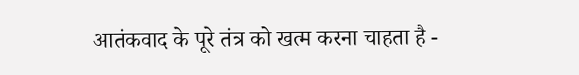आतंकवाद के पूरे तंत्र को खत्म करना चाहता है -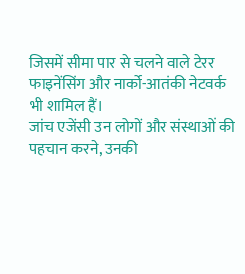जिसमें सीमा पार से चलने वाले टेरर फाइनेंसिंग और नार्को-आतंकी नेटवर्क भी शामिल हैं।
जांच एजेंसी उन लोगों और संस्थाओं की पहचान करने, उनकी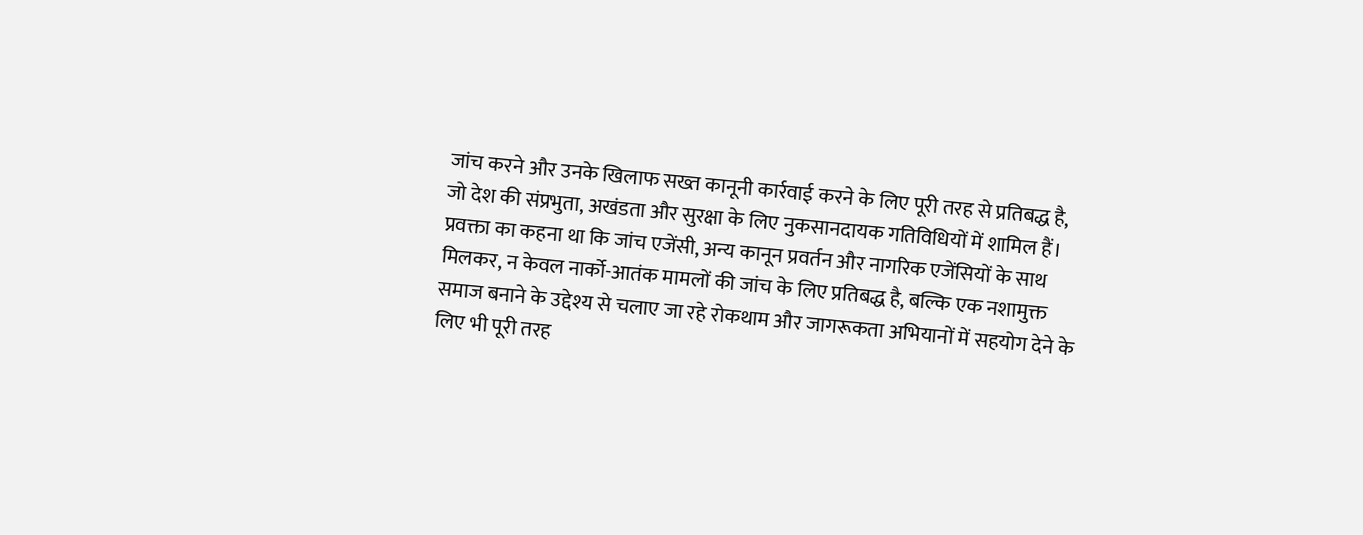जांच करने और उनके खिलाफ सख्त कानूनी कार्रवाई करने के लिए पूरी तरह से प्रतिबद्ध है, जो देश की संप्रभुता, अखंडता और सुरक्षा के लिए नुकसानदायक गतिविधियों में शामिल हैं। प्रवक्ता का कहना था कि जांच एजेंसी, अन्य कानून प्रवर्तन और नागरिक एजेंसियों के साथ मिलकर, न केवल नार्को-आतंक मामलों की जांच के लिए प्रतिबद्ध है, बल्कि एक नशामुक्त समाज बनाने के उद्देश्य से चलाए जा रहे रोकथाम और जागरूकता अभियानों में सहयोग देने के लिए भी पूरी तरह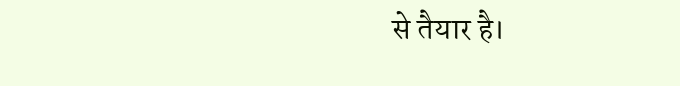से तैयार है।